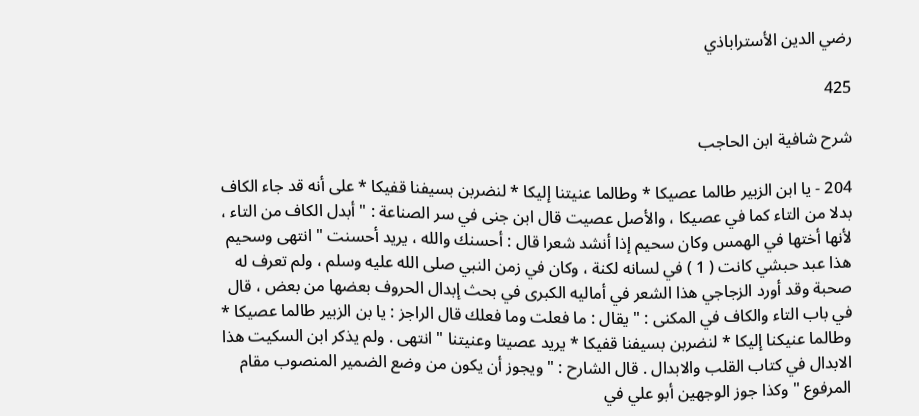رضي الدين الأستراباذي

425

شرح شافية ابن الحاجب

204 - يا ابن الزبير طالما عصيكا * وطالما عنيتنا إليكا * لنضربن بسيفنا قفيكا * على أنه قد جاء الكاف بدلا من التاء كما في عصيكا ، والأصل عصيت قال ابن جنى في سر الصناعة : " أبدل الكاف من التاء ، لأنها أختها في الهمس وكان سحيم إذا أنشد شعرا قال : أحسنك والله ، يريد أحسنت " انتهى وسحيم هذا عبد حبشي كانت ( 1 ) في لسانه لكنة ، وكان في زمن النبي صلى الله عليه وسلم ، ولم تعرف له صحبة وقد أورد الزجاجي هذا الشعر في أماليه الكبرى في بحث إبدال الحروف بعضها من بعض ، قال في باب التاء والكاف في المكنى : " يقال : ما فعلت وما فعلك قال الراجز : يا بن الزبير طالما عصيكا * وطالما عنيكنا إليكا * لنضربن بسيفنا قفيكا * يريد عصيتا وعنيتنا " انتهى . ولم يذكر ابن السكيت هذا الابدال في كتاب القلب والابدال . قال الشارح : " ويجوز أن يكون من وضع الضمير المنصوب مقام المرفوع " وكذا جوز الوجهين أبو علي في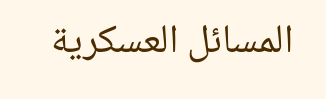المسائل العسكرية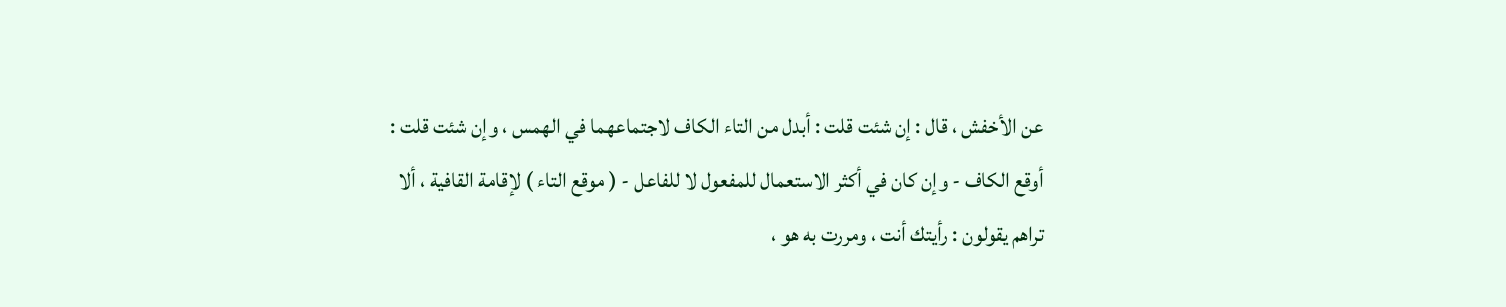عن الأخفش ، قال : إن شئت قلت : أبدل من التاء الكاف لاجتماعهما في الهمس ، وإن شئت قلت : أوقع الكاف - وإن كان في أكثر الاستعمال للمفعول لا للفاعل - ( موقع التاء ) لإقامة القافية ، ألا تراهم يقولون : رأيتك أنت ، ومررت به هو ،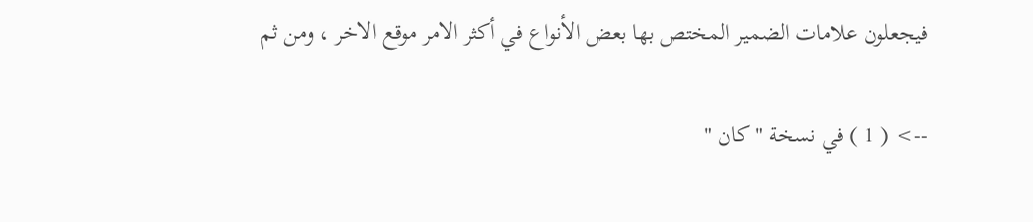فيجعلون علامات الضمير المختص بها بعض الأنواع في أكثر الامر موقع الاخر ، ومن ثم

--> ( 1 ) في نسخة " كان "